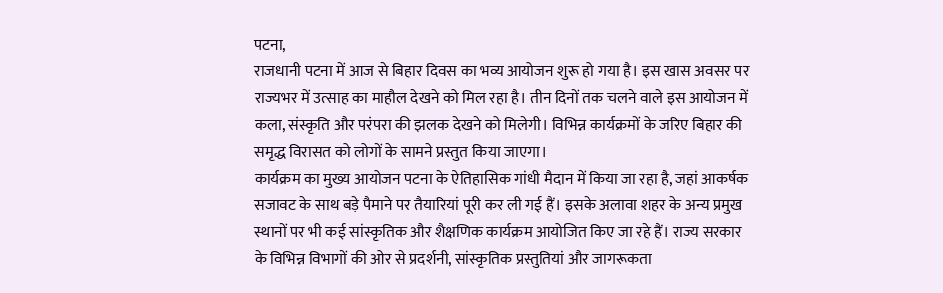पटना,
राजधानी पटना में आज से बिहार दिवस का भव्य आयोजन शुरू हो गया है। इस खास अवसर पर राज्यभर में उत्साह का माहौल देखने को मिल रहा है। तीन दिनों तक चलने वाले इस आयोजन में कला, संस्कृति और परंपरा की झलक देखने को मिलेगी। विभिन्न कार्यक्रमों के जरिए बिहार की समृद्ध विरासत को लोगों के सामने प्रस्तुत किया जाएगा।
कार्यक्रम का मुख्य आयोजन पटना के ऐतिहासिक गांधी मैदान में किया जा रहा है, जहां आकर्षक सजावट के साथ बड़े पैमाने पर तैयारियां पूरी कर ली गई हैं। इसके अलावा शहर के अन्य प्रमुख स्थानों पर भी कई सांस्कृतिक और शैक्षणिक कार्यक्रम आयोजित किए जा रहे हैं। राज्य सरकार के विभिन्न विभागों की ओर से प्रदर्शनी, सांस्कृतिक प्रस्तुतियां और जागरूकता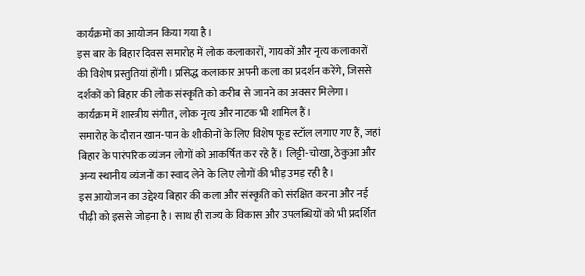कार्यक्रमों का आयोजन किया गया है।
इस बार के बिहार दिवस समारोह में लोक कलाकारों, गायकों और नृत्य कलाकारों की विशेष प्रस्तुतियां होंगी। प्रसिद्ध कलाकार अपनी कला का प्रदर्शन करेंगे, जिससे दर्शकों को बिहार की लोक संस्कृति को करीब से जानने का अवसर मिलेगा। कार्यक्रम में शास्त्रीय संगीत, लोक नृत्य और नाटक भी शामिल हैं।
समारोह के दौरान खान-पान के शौकीनों के लिए विशेष फूड स्टॉल लगाए गए हैं, जहां बिहार के पारंपरिक व्यंजन लोगों को आकर्षित कर रहे हैं। लिट्टी-चोखा, ठेकुआ और अन्य स्थानीय व्यंजनों का स्वाद लेने के लिए लोगों की भीड़ उमड़ रही है।
इस आयोजन का उद्देश्य बिहार की कला और संस्कृति को संरक्षित करना और नई पीढ़ी को इससे जोड़ना है। साथ ही राज्य के विकास और उपलब्धियों को भी प्रदर्शित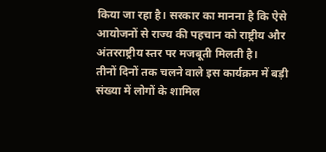किया जा रहा है। सरकार का मानना है कि ऐसे आयोजनों से राज्य की पहचान को राष्ट्रीय और अंतरराष्ट्रीय स्तर पर मजबूती मिलती है।
तीनों दिनों तक चलने वाले इस कार्यक्रम में बड़ी संख्या में लोगों के शामिल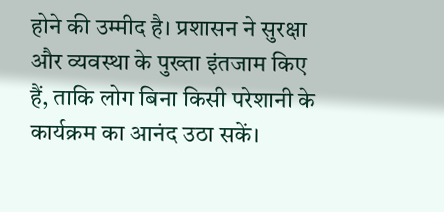होने की उम्मीद है। प्रशासन ने सुरक्षा और व्यवस्था के पुख्ता इंतजाम किए हैं, ताकि लोग बिना किसी परेशानी के कार्यक्रम का आनंद उठा सकें।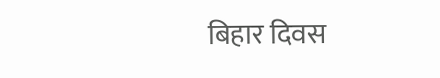बिहार दिवस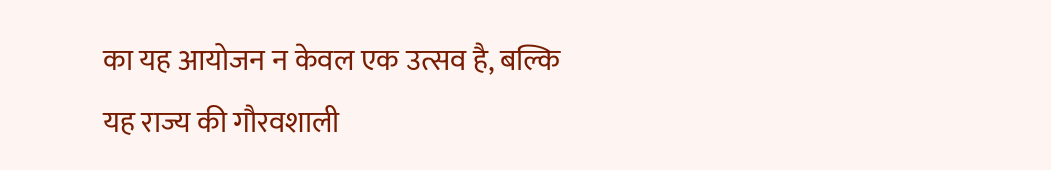का यह आयोजन न केवल एक उत्सव है, बल्कि यह राज्य की गौरवशाली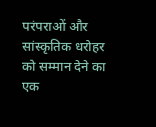परंपराओं और सांस्कृतिक धरोहर को सम्मान देने का एक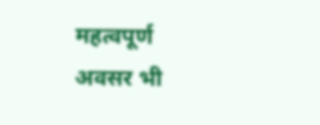महत्वपूर्ण अवसर भी